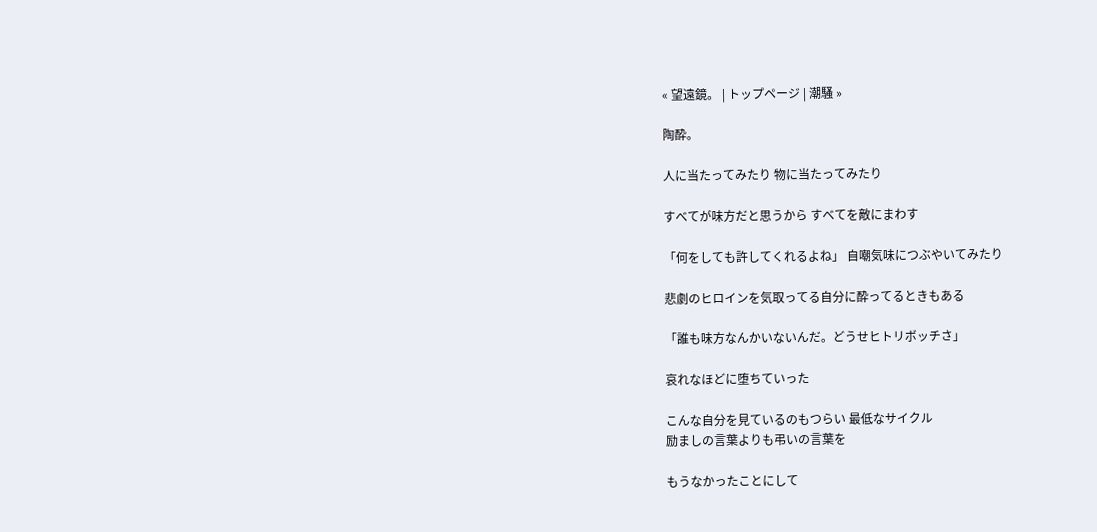« 望遠鏡。 | トップページ | 潮騒 »

陶酔。

人に当たってみたり 物に当たってみたり

すべてが味方だと思うから すべてを敵にまわす

「何をしても許してくれるよね」 自嘲気味につぶやいてみたり

悲劇のヒロインを気取ってる自分に酔ってるときもある

「誰も味方なんかいないんだ。どうせヒトリボッチさ」

哀れなほどに堕ちていった

こんな自分を見ているのもつらい 最低なサイクル
励ましの言葉よりも弔いの言葉を

もうなかったことにして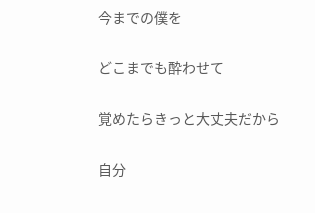今までの僕を

どこまでも酔わせて

覚めたらきっと大丈夫だから

自分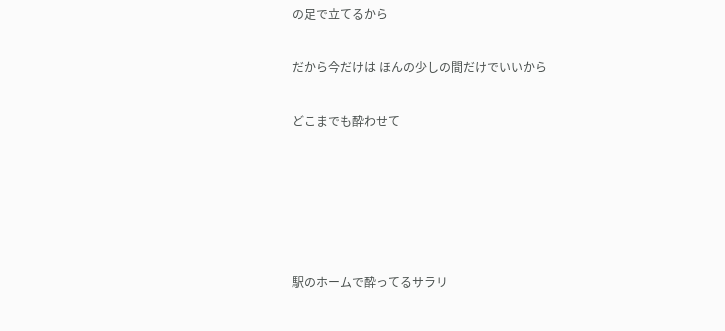の足で立てるから

だから今だけは ほんの少しの間だけでいいから

どこまでも酔わせて





駅のホームで酔ってるサラリ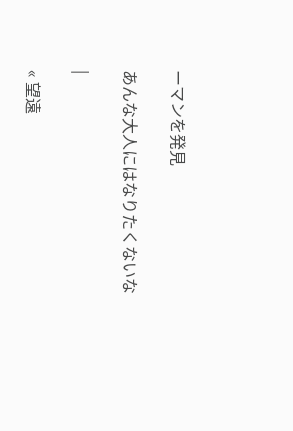ーマンを発見

あんな大人にはなりたくないな

|

« 望遠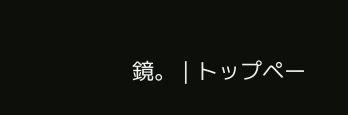鏡。 | トップペー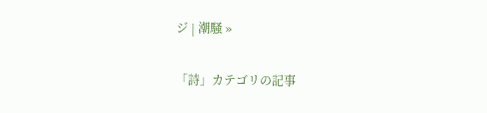ジ | 潮騒 »

「詩」カテゴリの記事